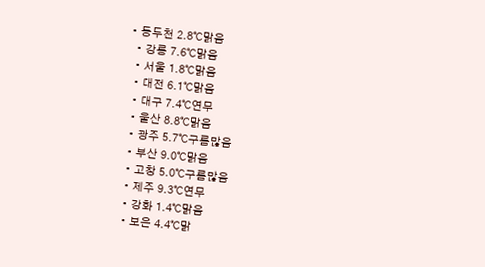• 동두천 2.8℃맑음
  • 강릉 7.6℃맑음
  • 서울 1.8℃맑음
  • 대전 6.1℃맑음
  • 대구 7.4℃연무
  • 울산 8.8℃맑음
  • 광주 5.7℃구름많음
  • 부산 9.0℃맑음
  • 고창 5.0℃구름많음
  • 제주 9.3℃연무
  • 강화 1.4℃맑음
  • 보은 4.4℃맑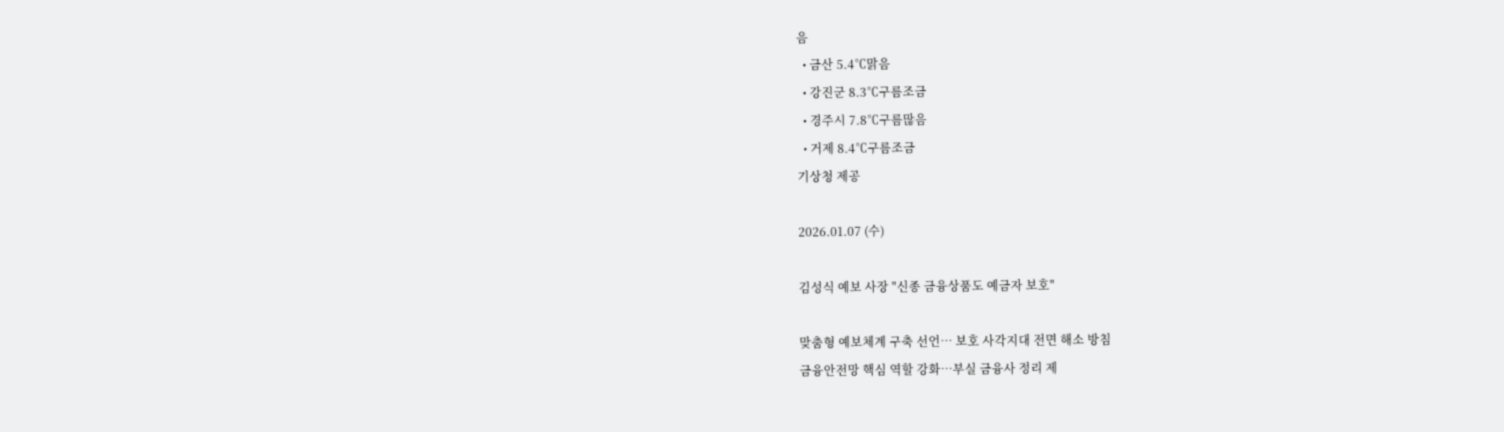음
  • 금산 5.4℃맑음
  • 강진군 8.3℃구름조금
  • 경주시 7.8℃구름많음
  • 거제 8.4℃구름조금
기상청 제공

2026.01.07 (수)

김성식 예보 사장 "신종 금융상품도 예금자 보호"

맞춤형 예보체계 구축 선언… 보호 사각지대 전면 해소 방침
금융안전망 핵심 역할 강화…부실 금융사 정리 제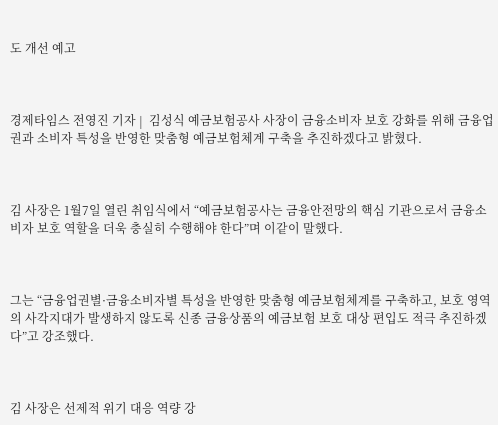도 개선 예고



경제타임스 전영진 기자 |  김성식 예금보험공사 사장이 금융소비자 보호 강화를 위해 금융업권과 소비자 특성을 반영한 맞춤형 예금보험체계 구축을 추진하겠다고 밝혔다.



김 사장은 1월7일 열린 취임식에서 “예금보험공사는 금융안전망의 핵심 기관으로서 금융소비자 보호 역할을 더욱 충실히 수행해야 한다”며 이같이 말했다.



그는 “금융업권별·금융소비자별 특성을 반영한 맞춤형 예금보험체계를 구축하고, 보호 영역의 사각지대가 발생하지 않도록 신종 금융상품의 예금보험 보호 대상 편입도 적극 추진하겠다”고 강조했다.



김 사장은 선제적 위기 대응 역량 강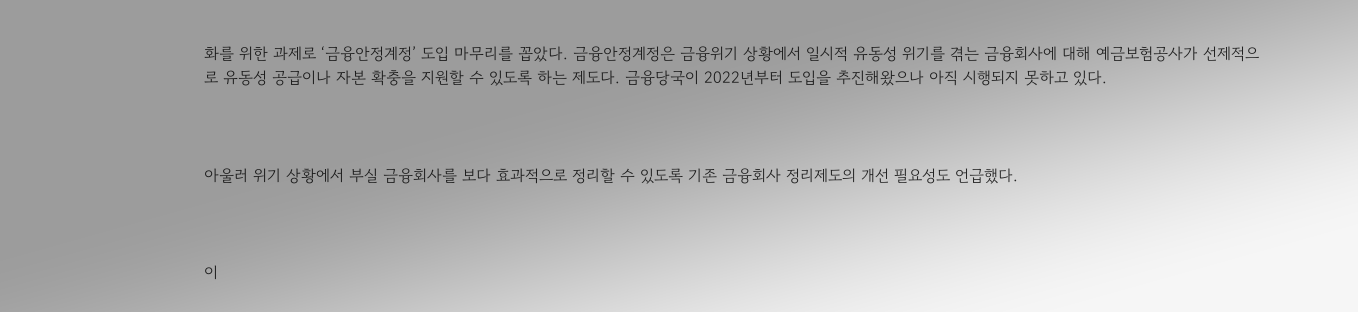화를 위한 과제로 ‘금융안정계정’ 도입 마무리를 꼽았다. 금융안정계정은 금융위기 상황에서 일시적 유동성 위기를 겪는 금융회사에 대해 예금보험공사가 선제적으로 유동성 공급이나 자본 확충을 지원할 수 있도록 하는 제도다. 금융당국이 2022년부터 도입을 추진해왔으나 아직 시행되지 못하고 있다.



아울러 위기 상황에서 부실 금융회사를 보다 효과적으로 정리할 수 있도록 기존 금융회사 정리제도의 개선 필요성도 언급했다.



이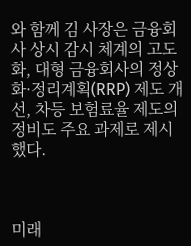와 함께 김 사장은 금융회사 상시 감시 체계의 고도화, 대형 금융회사의 정상화·정리계획(RRP) 제도 개선, 차등 보험료율 제도의 정비도 주요 과제로 제시했다.



미래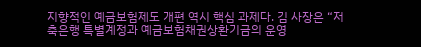지향적인 예금보험제도 개편 역시 핵심 과제다. 김 사장은 “저축은행 특별계정과 예금보험채권상환기금의 운영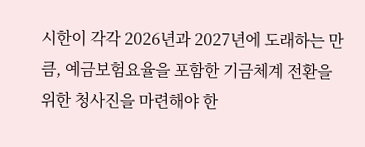시한이 각각 2026년과 2027년에 도래하는 만큼, 예금보험요율을 포함한 기금체계 전환을 위한 청사진을 마련해야 한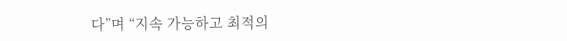다”며 “지속 가능하고 최적의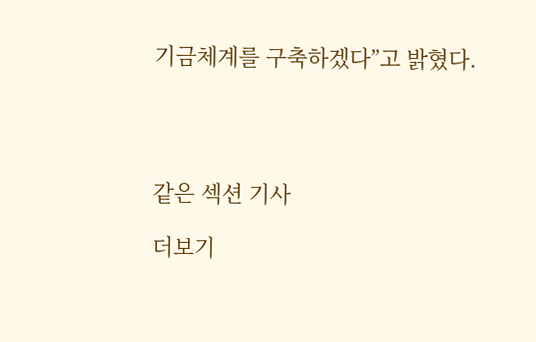기금체계를 구축하겠다”고 밝혔다.




같은 섹션 기사

더보기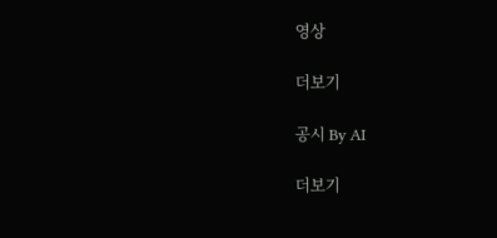영상

더보기

공시 By AI

더보기